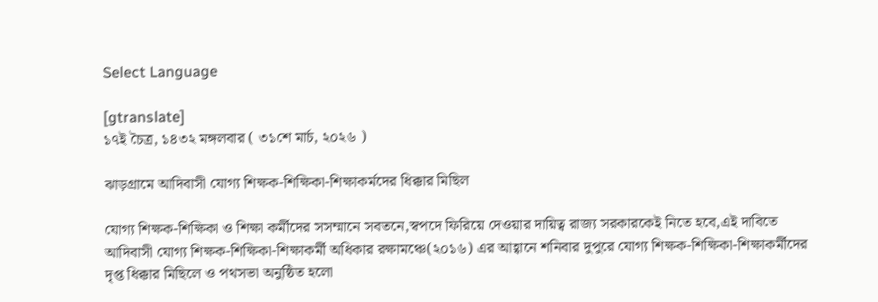Select Language

[gtranslate]
১৭ই চৈত্র, ১৪৩২ মঙ্গলবার ( ৩১শে মার্চ, ২০২৬ )

ঝাড়গ্রামে আদিবাসী যোগ্য শিক্ষক-শিক্ষিকা-শিক্ষাকর্মদের ধিক্কার মিছিল

যোগ্য শিক্ষক-শিক্ষিকা ও শিক্ষা কর্মীদের সসম্মানে সবতনে,স্বপদে ফিরিয়ে দেওয়ার দায়িত্ব রাজ্য সরকারকেই নিতে হবে,এই দাবিতে আদিবাসী যোগ্য শিক্ষক-শিক্ষিকা-শিক্ষাকর্মী অধিকার রক্ষামঞ্চে(২০১৬) এর আহ্বানে শনিবার দুপুরে যোগ্য শিক্ষক-শিক্ষিকা-শিক্ষাকর্মীদের দৃপ্ত ধিক্কার মিছিলে ও পথসভা অনুষ্ঠিত হলো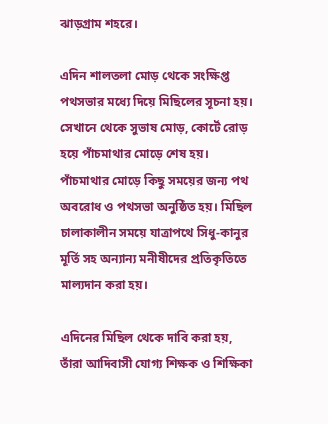ঝাড়গ্রাম শহরে।

এদিন শালতলা মোড় থেকে সংক্ষিপ্ত পথসভার মধ্যে দিয়ে মিছিলের সূচনা হয়। সেখানে থেকে সুভাষ মোড়, কোর্টে রোড় হয়ে পাঁচমাথার মোড়ে শেষ হয়। পাঁচমাথার মোড়ে কিছু সময়ের জন্য পথ অবরোধ ও পথসভা অনুষ্ঠিত হয়। মিছিল চালাকালীন সময়ে যাত্রাপথে সিধু-কানুর মূর্তি সহ অন্যান্য মনীষীদের প্রতিকৃতিতে মাল্যদান করা হয়।

এদিনের মিছিল থেকে দাবি করা হয়, তাঁরা আদিবাসী যোগ্য শিক্ষক ও শিক্ষিকা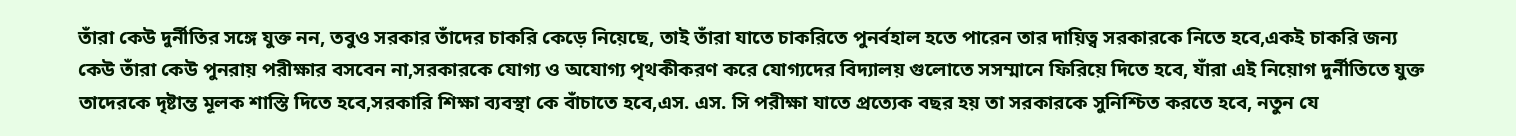তাঁরা কেউ দুর্নীতির সঙ্গে যুক্ত নন, তবুও সরকার তাঁদের চাকরি কেড়ে নিয়েছে, তাই তাঁরা যাতে চাকরিতে পুনর্বহাল হতে পারেন তার দায়িত্ব সরকারকে নিতে হবে,একই চাকরি জন্য কেউ তাঁরা কেউ পুনরায় পরীক্ষার বসবেন না,সরকারকে যোগ্য ও অযোগ্য পৃথকীকরণ করে যোগ্যদের বিদ্যালয় গুলোতে সসম্মানে ফিরিয়ে দিতে হবে, যাঁরা এই নিয়োগ দুর্নীতিতে যুক্ত তাদেরকে দৃষ্টান্ত মূলক শাস্তি দিতে হবে,সরকারি শিক্ষা ব্যবস্থা কে বাঁচাতে হবে,এস. এস. সি পরীক্ষা যাতে প্রত্যেক বছর হয় তা সরকারকে সুনিশ্চিত করতে হবে, নতুন যে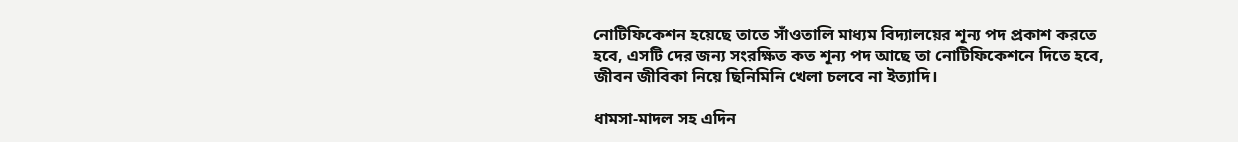নোটিফিকেশন হয়েছে তাতে সাঁওতালি মাধ্যম বিদ্যালয়ের শূন্য পদ প্রকাশ করতে হবে, এসটি দের জন্য সংরক্ষিত কত শূন্য পদ আছে তা নোটিফিকেশনে দিতে হবে, জীবন জীবিকা নিয়ে ছিনিমিনি খেলা চলবে না ইত্যাদি।

ধামসা-মাদল সহ এদিন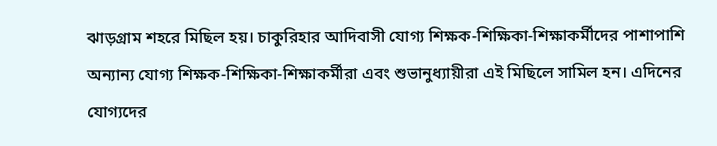ঝাড়গ্রাম শহরে মিছিল হয়। চাকুরিহার আদিবাসী যোগ্য শিক্ষক-শিক্ষিকা-শিক্ষাকর্মীদের পাশাপাশি অন্যান্য যোগ্য শিক্ষক-শিক্ষিকা-শিক্ষাকর্মীরা এবং শুভানুধ্যায়ীরা এই মিছিলে সামিল হন। এদিনের যোগ্যদের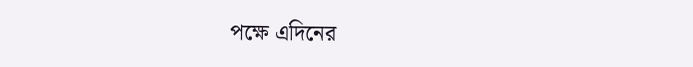পক্ষে এদিনের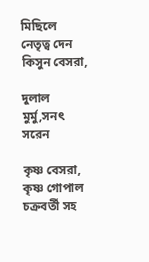মিছিলে নেতৃত্ব দেন কিসুন বেসরা,

দুলাল মুর্মু,সনৎ সরেন

কৃষ্ণ বেসরা, কৃষ্ণ গোপাল চক্রবর্তী সহ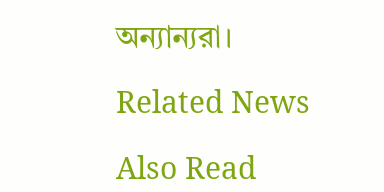অন্যান্যরা।

Related News

Also Read